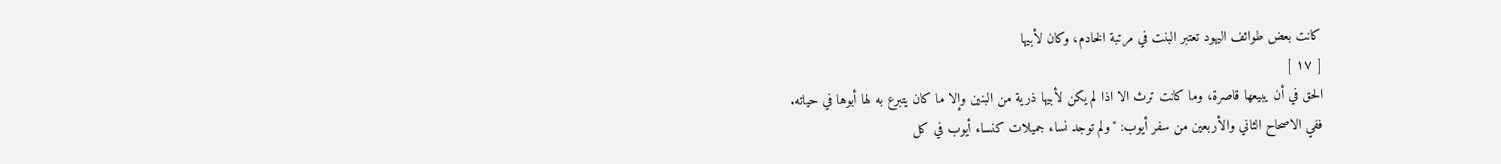كانت بعض طوائف اليهود تعتبر البنت في مرتبة الخادم، وكان لأبيها
[ ١٧ ]
الحق في أن يبيعها قاصرة، وما كانت ترث الا اذا لم يكن لأبيها ذرية من البنين وإلا ما كان يتبرع به لها أبوها في حياته.
ففي الاصحاح الثاني والأربعين من سفر أيوب: "ولم توجد نساء جميلات كنساء أيوب في كل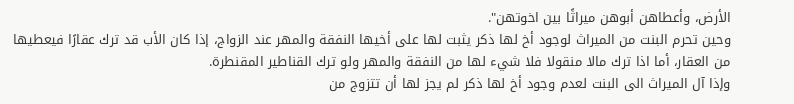الأرض، وأعطاهن أبوهن ميراثًا بين اخوتهن".
وحين تحرم البنت من الميراث لوجود أخ لها ذكر يثبت لها على أخيها النفقة والمهر عند الزواج، إذا كان الأب قد ترك عقارًا فيعطيها من العقار، أما اذا ترك مالا منقولا فلا شيء لها من النفقة والمهر ولو ترك القناطير المقنطرة.
وإذا آل الميراث الى البنت لعدم وجود أخ لها ذكر لم يجز لها أن تتزوج من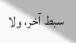سبط آخر، ولا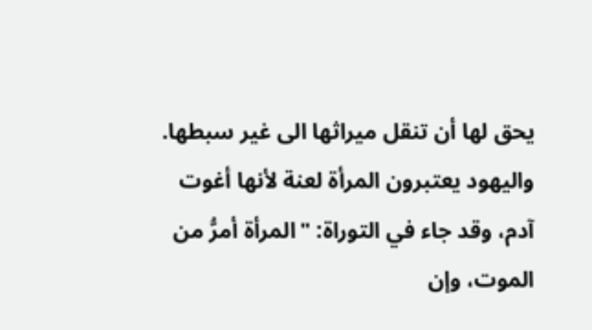يحق لها أن تنقل ميراثها الى غير سبطها.
واليهود يعتبرون المرأة لعنة لأنها أغوت آدم، وقد جاء في التوراة: "المرأة أمرُّ من الموت، وإن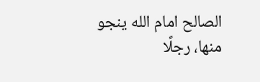الصالح امام الله ينجو منها، رجلًا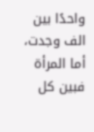واحدًا بين الف وجدت، أما المرأة فبين كل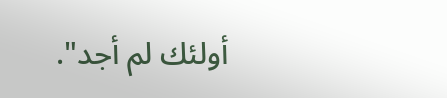أولئك لم أجد".